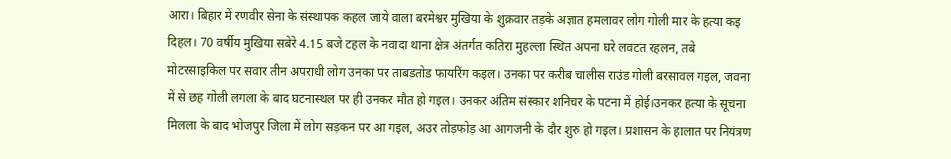आरा। बिहार में रणवीर सेना के संस्थापक कहल जाये वाला बरमेश्वर मुखिया के शुक्रवार तड़के अज्ञात हमलावर लोग गोली मार के हत्या कइ दिहल। 70 वर्षीय मुखिया सबेरे 4.15 बजे टहल के नवादा थाना क्षेत्र अंतर्गत कतिरा मुहल्ला स्थित अपना घरे लवटत रहलन, तबे मोटरसाइकिल पर सवार तीन अपराधी लोग उनका पर ताबडतोड फायरिंग कइल। उनका पर करीब चालीस राउंड गोली बरसावल गइल, जवना में से छह गोली लगला के बाद घटनास्थल पर ही उनकर मौत हो गइल। उनकर अंतिम संस्कार शनिचर के पटना में होई।उनकर हत्या के सूचना मिलला के बाद भोजपुर जिला में लोग सड़कन पर आ गइल, अउर तोड़फोड़ आ आगजनी के दौर शुरु हो गइल। प्रशासन के हालात पर नियंत्रण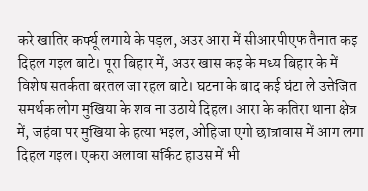करे खातिर कर्फ्यू लगाये के पड़ल, अउर आरा में सीआरपीएफ तैनात कइ दिहल गइल बाटे। पूरा बिहार में, अउर खास कइ के मध्य बिहार के में विशेष सतर्कता बरतल जा रहल बाटे। घटना के बाद कई घंटा ले उत्तेजित समर्थक लोग मुखिया के शव ना उठाये दिहल। आरा के कतिरा थाना क्षेत्र में, जहंवा पर मुखिया के हत्या भइल, ओहिजा एगो छात्रावास में आग लगा दिहल गइल। एकरा अलावा सर्किट हाउस में भी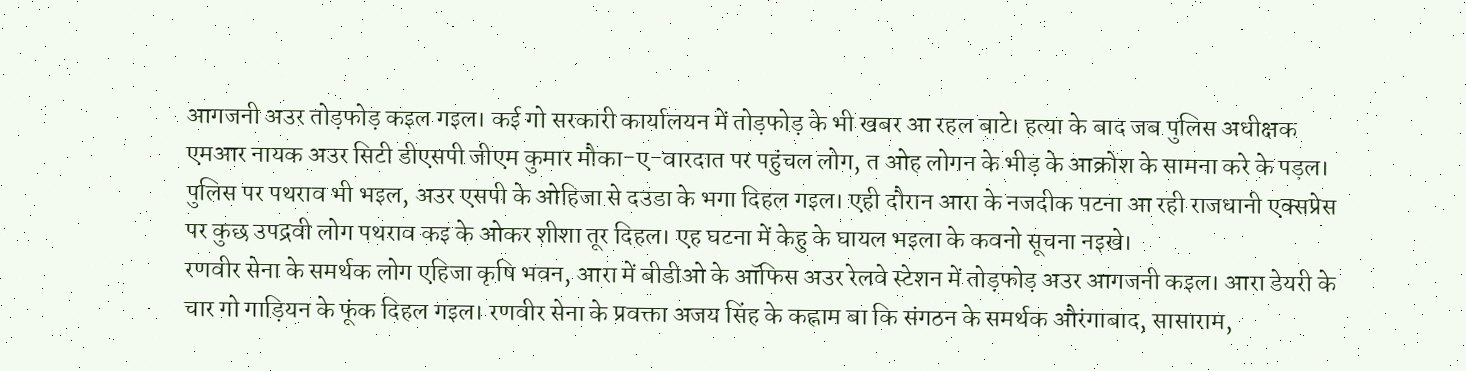आगजनी अउर तोड़फोड़ कइल गइल। कई गो सरकारी कार्यालयन में तोड़फोड़ के भी खबर आ रहल बाटे। हत्या के बाद जब पुलिस अधीक्षक एमआर नायक अउर सिटी डीएसपी जीएम कुमार मौका-ए-वारदात पर पहुंचल लोग, त ओह लोगन के भीड़ के आक्रोश के सामना करे के पड़ल। पुलिस पर पथराव भी भइल, अउर एसपी के ओहिजा से दउडा के भगा दिहल गइल। एही दौरान आरा के नजदीक पटना आ रही राजधानी एक्सप्रेस पर कुछ उपद्रवी लोग पथराव कइ के ओकर शीशा तूर दिहल। एह घटना में केहु के घायल भइला के कवनो सूचना नइखे।
रणवीर सेना के समर्थक लोग एहिजा कृषि भवन, आरा में बीडीओ के ऑफिस अउर रेलवे स्टेशन में तोड़फोड़ अउर आगजनी कइल। आरा डेयरी के चार गो गाड़ियन के फूंक दिहल गइल। रणवीर सेना के प्रवक्ता अजय सिंह के कह्नाम बा कि संगठन के समर्थक औरंगाबाद, सासाराम,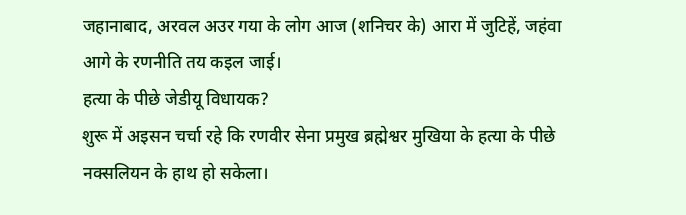जहानाबाद, अरवल अउर गया के लोग आज (शनिचर के) आरा में जुटिहें, जहंवा आगे के रणनीति तय कइल जाई।
हत्या के पीछे जेडीयू विधायक?
शुरू में अइसन चर्चा रहे कि रणवीर सेना प्रमुख ब्रह्मेश्वर मुखिया के हत्या के पीछे नक्सलियन के हाथ हो सकेला।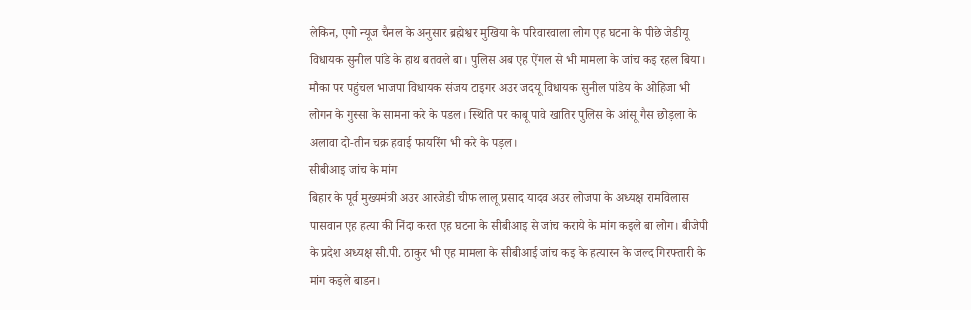लेकिन, एगो न्यूज चैनल के अनुसार ब्रह्मेश्वर मुखिया के परिवारवाला लोग एह घटना के पीछे जेडीयू विधायक सुनील पांडे के हाथ बतवले बा। पुलिस अब एह ऐंगल से भी मामला के जांच कइ रहल बिया। मौका पर पहुंचल भाजपा विधायक संजय टाइगर अउर जदयू विधायक सुनील पांडेय के ओहिजा भी लोगन के गुस्सा के सामना करे के पडल। स्थिति पर काबू पावे खातिर पुलिस के आंसू गैस छोड़ला के अलावा दो-तीन चक्र हवाई फायरिंग भी करे के पड़ल।
सीबीआइ जांच के मांग
बिहार के पूर्व मुख्यमंत्री अउर आरजेडी चीफ लालू प्रसाद यादव अउर लोजपा के अध्यक्ष रामविलास पासवान एह हत्या की निंदा करत एह घटना के सीबीआइ से जांच कराये के मांग कइले बा लोग। बीजेपी के प्रदेश अध्यक्ष सी.पी. ठाकुर भी एह मामला के सीबीआई जांच कइ के हत्यारन के जल्द गिरफ्तारी के मांग कइले बाडन।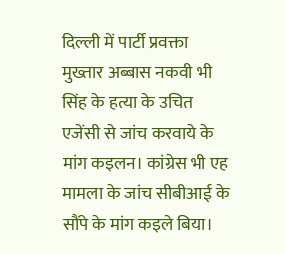दिल्ली में पार्टी प्रवक्ता मुख्तार अब्बास नकवी भी सिंह के हत्या के उचित एजेंसी से जांच करवाये के मांग कइलन। कांग्रेस भी एह मामला के जांच सीबीआई के सौंपे के मांग कइले बिया।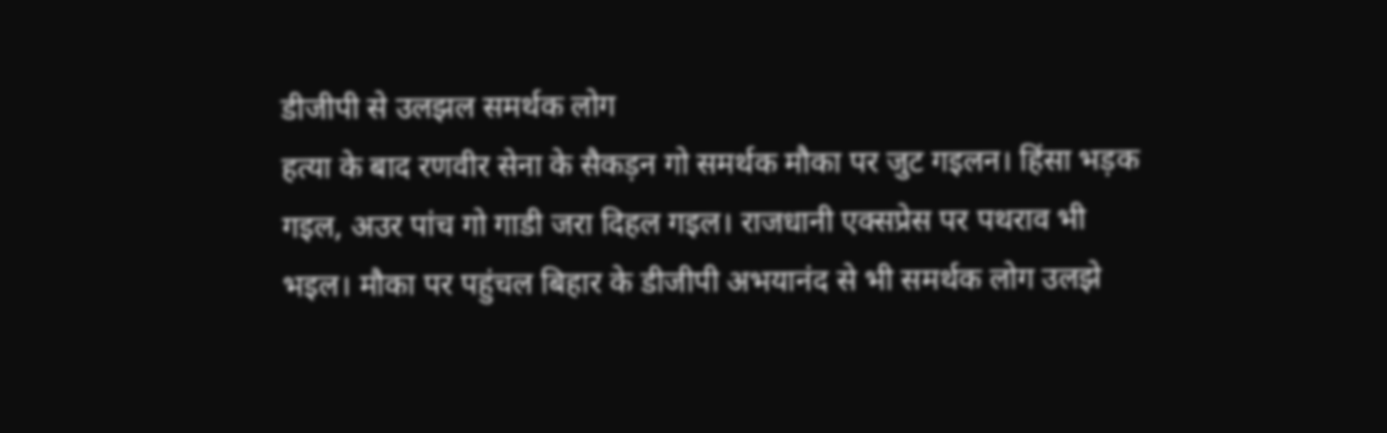डीजीपी से उलझल समर्थक लोग
हत्या के बाद रणवीर सेना के सैकड़न गो समर्थक मौका पर जुट गइलन। हिंसा भड़क गइल, अउर पांच गो गाडी जरा दिहल गइल। राजधानी एक्सप्रेस पर पथराव भी भइल। मौका पर पहुंचल बिहार के डीजीपी अभयानंद से भी समर्थक लोग उलझे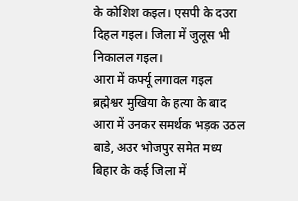के कोशिश कइल। एसपी के दउरा दिहल गइल। जिला में जुलूस भी निकालल गइल।
आरा में कर्फ्यू लगावल गइल
ब्रह्मेश्वर मुखिया के हत्या के बाद आरा में उनकर समर्थक भड़क उठल बाडे, अउर भोजपुर समेत मध्य बिहार के कई जिला में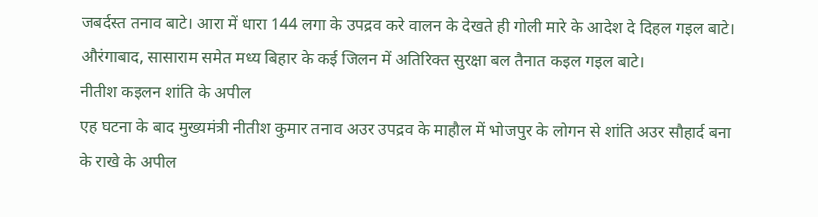जबर्दस्त तनाव बाटे। आरा में धारा 144 लगा के उपद्रव करे वालन के देखते ही गोली मारे के आदेश दे दिहल गइल बाटे। औरंगाबाद, सासाराम समेत मध्य बिहार के कई जिलन में अतिरिक्त सुरक्षा बल तैनात कइल गइल बाटे।
नीतीश कइलन शांति के अपील
एह घटना के बाद मुख्यमंत्री नीतीश कुमार तनाव अउर उपद्रव के माहौल में भोजपुर के लोगन से शांति अउर सौहार्द बना के राखे के अपील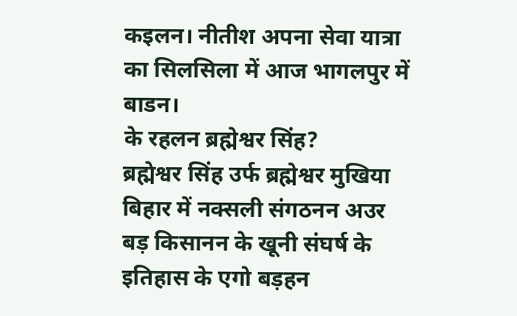कइलन। नीतीश अपना सेवा यात्रा का सिलसिला में आज भागलपुर में बाडन।
के रहलन ब्रह्मेश्वर सिंह?
ब्रह्मेश्वर सिंह उर्फ ब्रह्मेश्वर मुखिया बिहार में नक्सली संगठनन अउर बड़ किसानन के खूनी संघर्ष के इतिहास के एगो बड़हन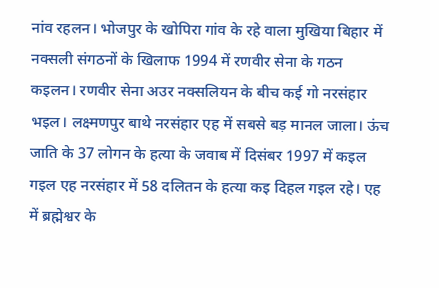नांव रहलन। भोजपुर के खोपिरा गांव के रहे वाला मुखिया बिहार में नक्सली संगठनों के खिलाफ 1994 में रणवीर सेना के गठन कइलन। रणवीर सेना अउर नक्सलियन के बीच कई गो नरसंहार भइल। लक्ष्मणपुर बाथे नरसंहार एह में सबसे बड़ मानल जाला। ऊंच जाति के 37 लोगन के हत्या के जवाब में दिसंबर 1997 में कइल गइल एह नरसंहार में 58 दलितन के हत्या कइ दिहल गइल रहे। एह में ब्रह्मेश्वर के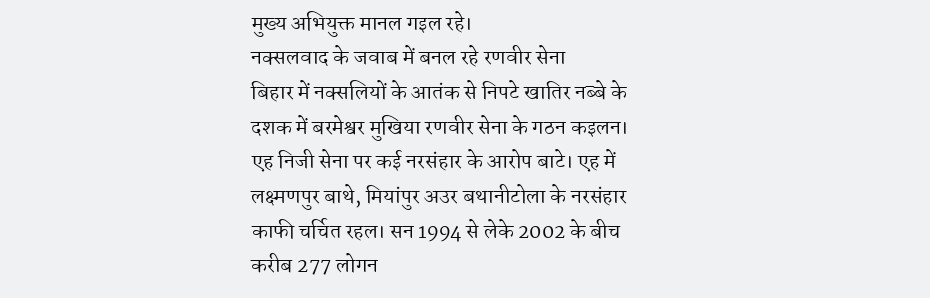मुख्य अभियुक्त मानल गइल रहे।
नक्सलवाद के जवाब में बनल रहे रणवीर सेना
बिहार में नक्सलियों के आतंक से निपटे खातिर नब्बे के दशक में बरमेश्वर मुखिया रणवीर सेना के गठन कइलन। एह निजी सेना पर कई नरसंहार के आरोप बाटे। एह में लक्ष्मणपुर बाथे, मियांपुर अउर बथानीटोला के नरसंहार काफी चर्चित रहल। सन 1994 से लेके 2002 के बीच करीब 277 लोगन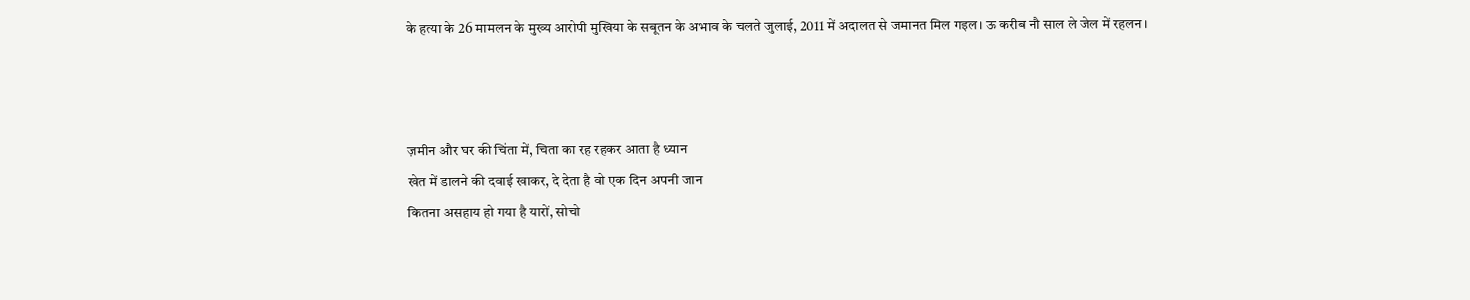के हत्या के 26 मामलन के मुख्य आरोपी मुखिया के सबूतन के अभाव के चलते जुलाई, 2011 में अदालत से जमानत मिल गइल। ऊ करीब नौ साल ले जेल में रहलन।



ज़मीन और घर की चिंता में, चिता का रह रहकर आता है ध्यान
खेत में डालने की दवाई खाकर, दे देता है वो एक दिन अपनी जान
कितना असहाय हो गया है यारों, सोचो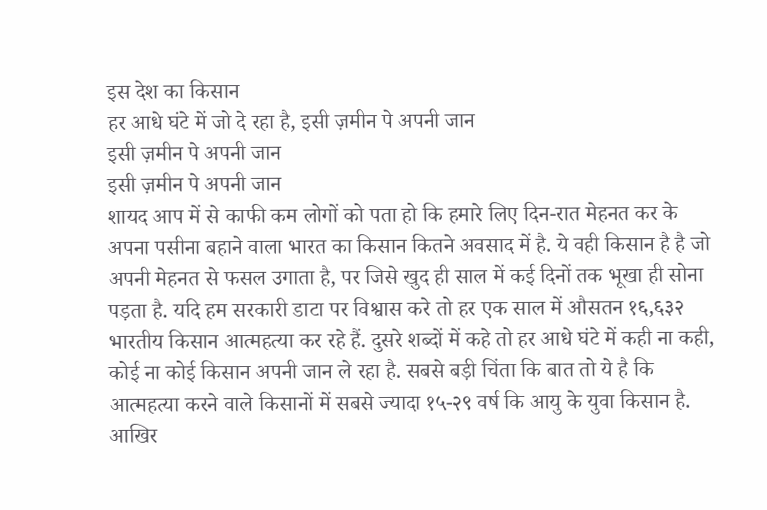इस देश का किसान
हर आधे घंटे में जो दे रहा है, इसी ज़मीन पे अपनी जान
इसी ज़मीन पे अपनी जान
इसी ज़मीन पे अपनी जान
शायद आप में से काफी कम लोगों को पता हो कि हमारे लिए दिन-रात मेहनत कर के अपना पसीना बहाने वाला भारत का किसान कितने अवसाद में है. ये वही किसान है है जो अपनी मेहनत से फसल उगाता है, पर जिसे खुद ही साल में कई दिनों तक भूखा ही सोना पड़ता है. यदि हम सरकारी डाटा पर विश्वास करे तो हर एक साल में औसतन १६,६३२ भारतीय किसान आत्महत्या कर रहे हैं. दुसरे शब्दों में कहे तो हर आधे घंटे में कही ना कही, कोई ना कोई किसान अपनी जान ले रहा है. सबसे बड़ी चिंता कि बात तो ये है कि आत्महत्या करने वाले किसानों में सबसे ज्यादा १५-२९ वर्ष कि आयु के युवा किसान है.
आखिर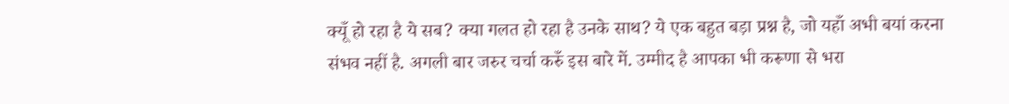क्यूँ हो रहा है ये सब? क्या गलत हो रहा है उनके साथ? ये एक बहुत बड़ा प्रश्न है, जो यहाँ अभी बयां करना संभव नहीं है. अगली बार जरुर चर्चा करुँ इस बारे में. उम्मीद है आपका भी करूणा से भरा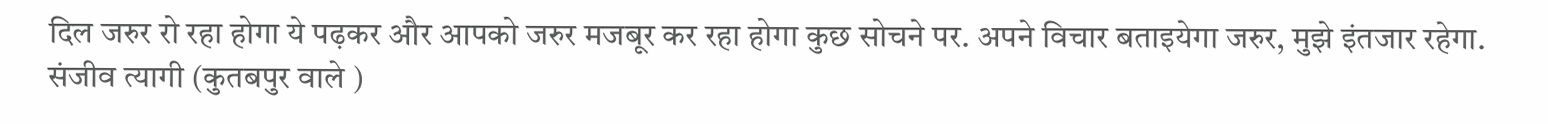दिल जरुर रो रहा होगा ये पढ़कर और आपको जरुर मजबूर कर रहा होगा कुछ सोचने पर. अपने विचार बताइयेगा जरुर, मुझे इंतजार रहेगा.
संजीव त्यागी (कुतबपुर वाले )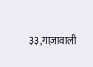३३,गाज़ावाली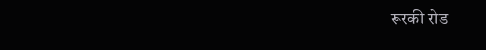रूरकी रोड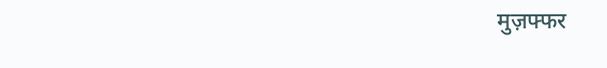मुज़फ्फर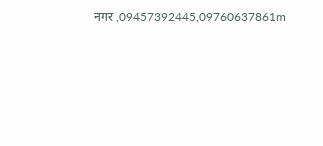नगर ,09457392445,09760637861m